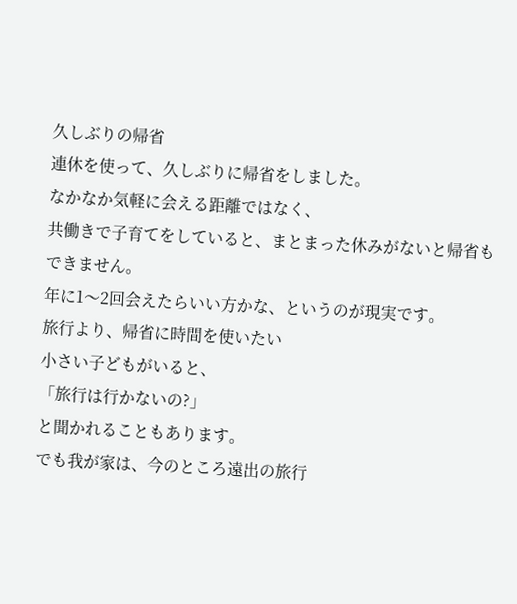久しぶりの帰省
連休を使って、久しぶりに帰省をしました。
なかなか気軽に会える距離ではなく、
共働きで子育てをしていると、まとまった休みがないと帰省もできません。
年に1〜2回会えたらいい方かな、というのが現実です。
旅行より、帰省に時間を使いたい
小さい子どもがいると、
「旅行は行かないの?」
と聞かれることもあります。
でも我が家は、今のところ遠出の旅行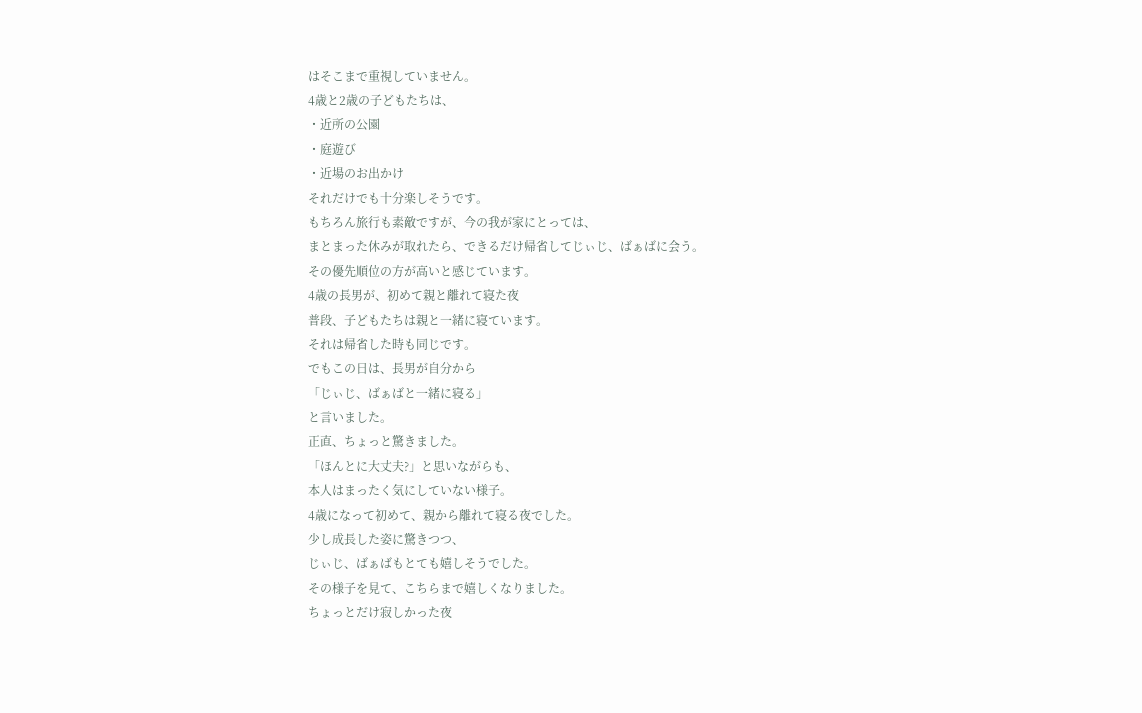はそこまで重視していません。
4歳と2歳の子どもたちは、
・近所の公園
・庭遊び
・近場のお出かけ
それだけでも十分楽しそうです。
もちろん旅行も素敵ですが、今の我が家にとっては、
まとまった休みが取れたら、できるだけ帰省してじぃじ、ばぁばに会う。
その優先順位の方が高いと感じています。
4歳の長男が、初めて親と離れて寝た夜
普段、子どもたちは親と一緒に寝ています。
それは帰省した時も同じです。
でもこの日は、長男が自分から
「じぃじ、ばぁばと一緒に寝る」
と言いました。
正直、ちょっと驚きました。
「ほんとに大丈夫?」と思いながらも、
本人はまったく気にしていない様子。
4歳になって初めて、親から離れて寝る夜でした。
少し成長した姿に驚きつつ、
じぃじ、ばぁばもとても嬉しそうでした。
その様子を見て、こちらまで嬉しくなりました。
ちょっとだけ寂しかった夜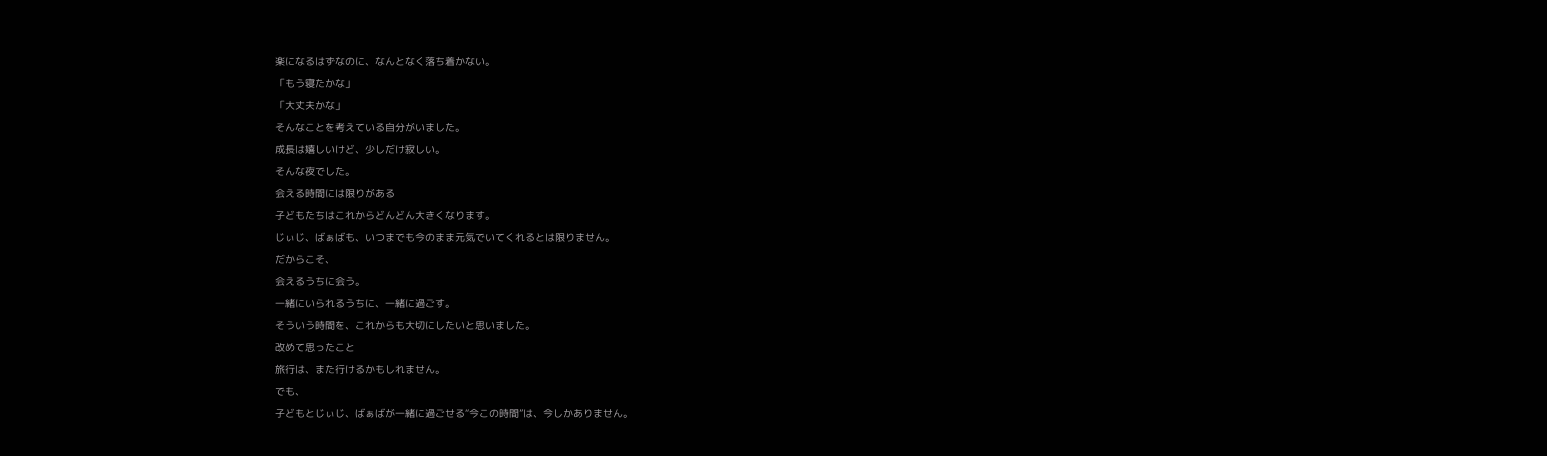楽になるはずなのに、なんとなく落ち着かない。
「もう寝たかな」
「大丈夫かな」
そんなことを考えている自分がいました。
成長は嬉しいけど、少しだけ寂しい。
そんな夜でした。
会える時間には限りがある
子どもたちはこれからどんどん大きくなります。
じぃじ、ばぁばも、いつまでも今のまま元気でいてくれるとは限りません。
だからこそ、
会えるうちに会う。
一緒にいられるうちに、一緒に過ごす。
そういう時間を、これからも大切にしたいと思いました。
改めて思ったこと
旅行は、また行けるかもしれません。
でも、
子どもとじぃじ、ばぁばが一緒に過ごせる“今この時間”は、今しかありません。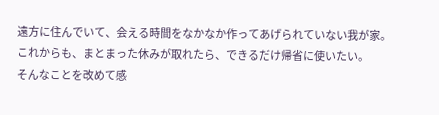遠方に住んでいて、会える時間をなかなか作ってあげられていない我が家。
これからも、まとまった休みが取れたら、できるだけ帰省に使いたい。
そんなことを改めて感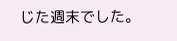じた週末でした。